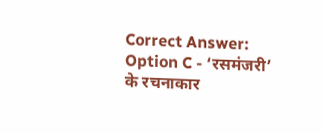Correct Answer:
Option C - ‘रसमंजरी’ के रचनाकार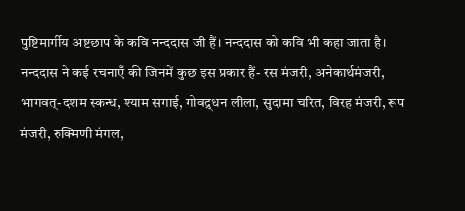पुष्टिमार्गीय अष्टछाप के कवि नन्ददास जी हैं। नन्ददास को कवि भी कहा जाता है। नन्ददास ने कई रचनाएँ की जिनमें कुछ इस प्रकार हैं- रस मंजरी, अनेकार्थमंजरी, भागवत्-दशम स्कन्ध, श्याम सगाई, गोवद्र्धन लीला, सुदामा चरित, विरह मंजरी, रूप मंजरी, रुक्मिणी मंगल,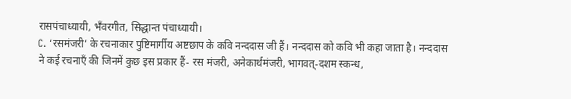रासपंचाध्यायी, भँवरगीत, सिद्धान्त पंचाध्यायी।
C. ‘रसमंजरी’ के रचनाकार पुष्टिमार्गीय अष्टछाप के कवि नन्ददास जी हैं। नन्ददास को कवि भी कहा जाता है। नन्ददास ने कई रचनाएँ की जिनमें कुछ इस प्रकार हैं- रस मंजरी, अनेकार्थमंजरी, भागवत्-दशम स्कन्ध,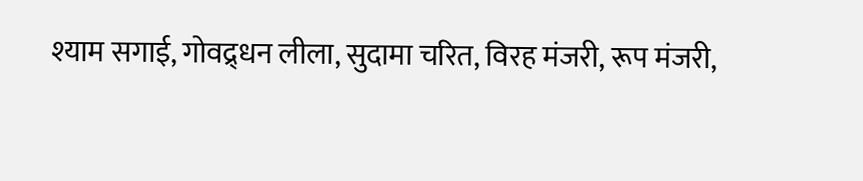श्याम सगाई, गोवद्र्धन लीला, सुदामा चरित, विरह मंजरी, रूप मंजरी,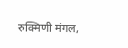रुक्मिणी मंगल,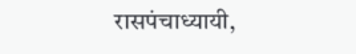रासपंचाध्यायी,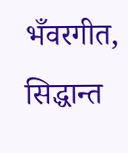भँवरगीत, सिद्धान्त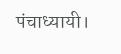पंचाध्यायी।